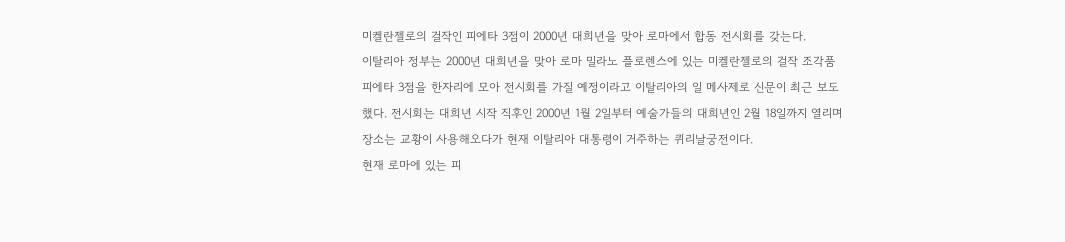미켈란젤로의 걸작인 피에타 3점이 2000년 대희년을 맞아 로마에서 합동 전시회를 갖는다.
이탈리아 정부는 2000년 대희년을 맞아 로마 밀라노 플로렌스에 있는 미켈란젤로의 걸작 조각품 피에타 3점을 한자리에 모아 전시회를 가질 예정이라고 이탈리아의 일 메사제로 신문이 최근 보도했다. 전시회는 대희년 시작 직후인 2000년 1월 2일부터 예술가들의 대희년인 2월 18일까지 열리며 장소는 교황이 사용해오다가 현재 이탈리아 대통령이 거주하는 퀴리날궁전이다.
현재 로마에 있는 피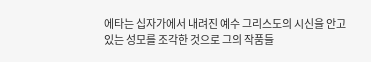에타는 십자가에서 내려진 예수 그리스도의 시신을 안고 있는 성모를 조각한 것으로 그의 작품들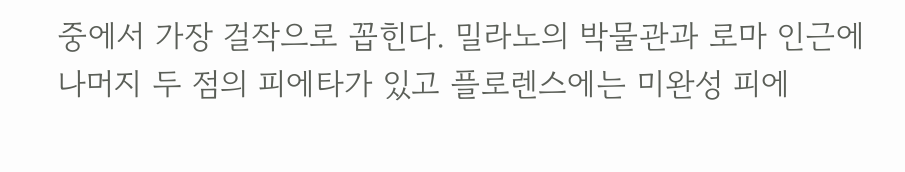중에서 가장 걸작으로 꼽힌다. 밀라노의 박물관과 로마 인근에 나머지 두 점의 피에타가 있고 플로렌스에는 미완성 피에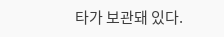타가 보관돼 있다.